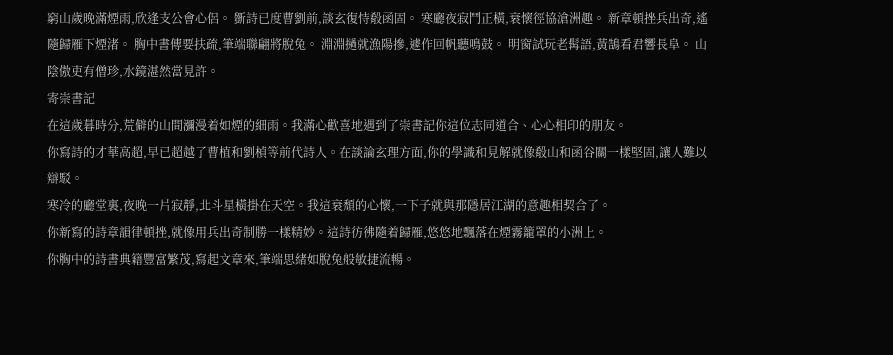窮山歲晚滿煙雨,欣逢支公會心侶。 斵詩已度曹劉前,談玄復恃殽函固。 寒廳夜寂鬥正橫,衰懷徑協滄洲趣。 新章頓挫兵出奇,遙隨歸雁下煙渚。 胸中書傳要扶疏,筆端聯翩將脫兔。 淵淵撾就漁陽摻,遽作回帆聽鳴鼓。 明窗試玩老髯語,黃鵠看君響長阜。 山陰傲吏有僧珍,水鏡湛然當見許。
寄崇書記
在這歲暮時分,荒僻的山間瀰漫着如煙的細雨。我滿心歡喜地遇到了崇書記你這位志同道合、心心相印的朋友。
你寫詩的才華高超,早已超越了曹植和劉楨等前代詩人。在談論玄理方面,你的學識和見解就像殽山和函谷關一樣堅固,讓人難以辯駁。
寒冷的廳堂裏,夜晚一片寂靜,北斗星橫掛在天空。我這衰頹的心懷,一下子就與那隱居江湖的意趣相契合了。
你新寫的詩章韻律頓挫,就像用兵出奇制勝一樣精妙。這詩彷彿隨着歸雁,悠悠地飄落在煙霧籠罩的小洲上。
你胸中的詩書典籍豐富繁茂,寫起文章來,筆端思緒如脫兔般敏捷流暢。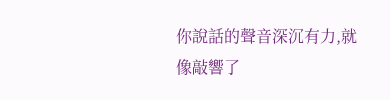你說話的聲音深沉有力,就像敲響了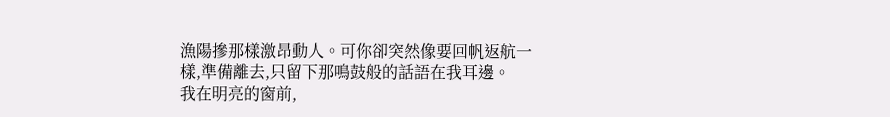漁陽摻那樣激昂動人。可你卻突然像要回帆返航一樣,準備離去,只留下那鳴鼓般的話語在我耳邊。
我在明亮的窗前,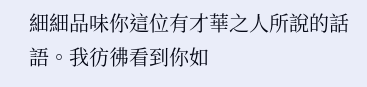細細品味你這位有才華之人所說的話語。我彷彿看到你如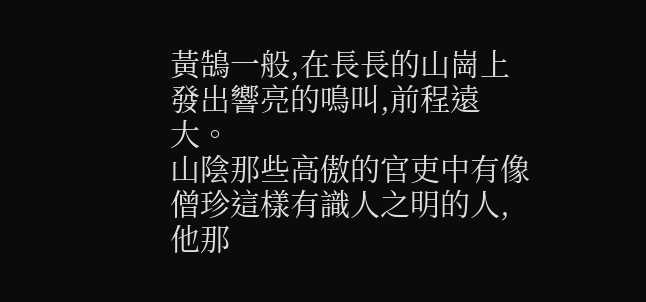黃鵠一般,在長長的山崗上發出響亮的鳴叫,前程遠大。
山陰那些高傲的官吏中有像僧珍這樣有識人之明的人,他那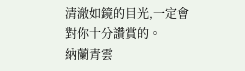清澈如鏡的目光,一定會對你十分讚賞的。
納蘭青雲